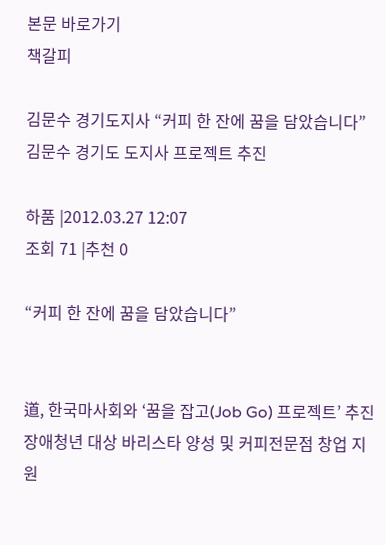본문 바로가기
책갈피

김문수 경기도지사 “커피 한 잔에 꿈을 담았습니다” 김문수 경기도 도지사 프로젝트 추진

하품 |2012.03.27 12:07
조회 71 |추천 0

“커피 한 잔에 꿈을 담았습니다”


道, 한국마사회와 ‘꿈을 잡고(Job Go) 프로젝트’ 추진
장애청년 대상 바리스타 양성 및 커피전문점 창업 지원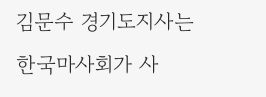김문수 경기도지사는 한국마사회가 사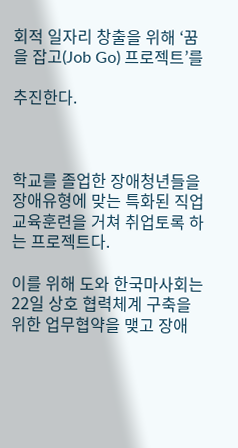회적 일자리 창출을 위해 ‘꿈을 잡고(Job Go) 프로젝트’를

추진한다.



학교를 졸업한 장애청년들을 장애유형에 맞는 특화된 직업교육훈련을 거쳐 취업토록 하는 프로젝트다.

이를 위해 도와 한국마사회는 22일 상호 협력체계 구축을 위한 업무협약을 맺고 장애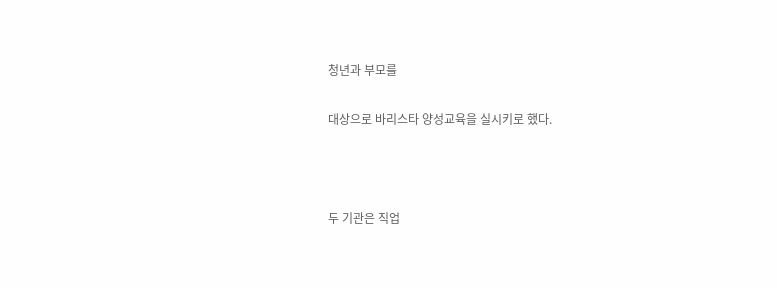청년과 부모를

대상으로 바리스타 양성교육을 실시키로 했다.



두 기관은 직업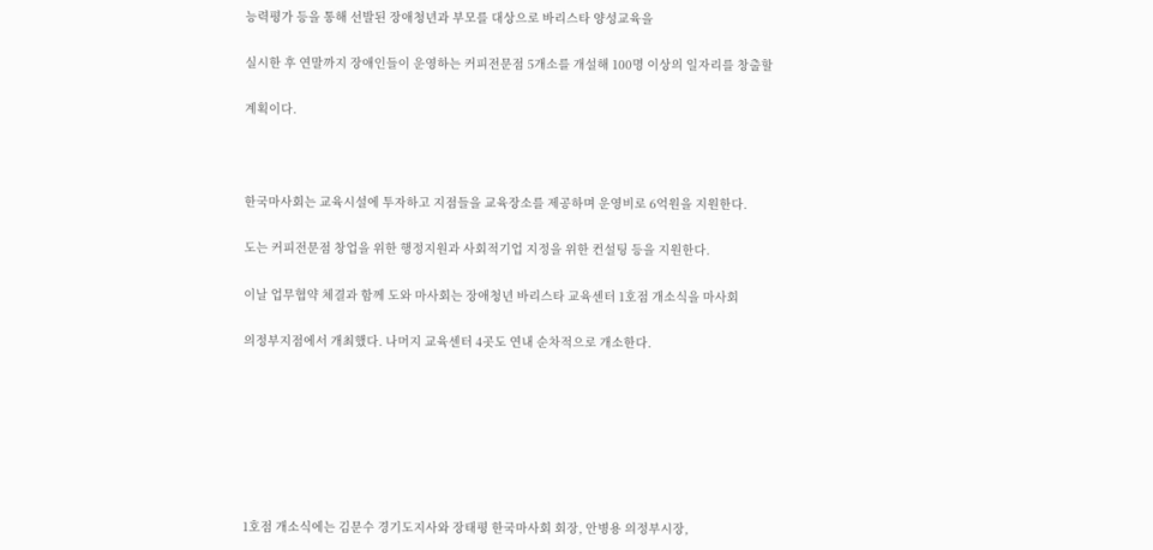능력평가 등을 통해 선발된 장애청년과 부모를 대상으로 바리스타 양성교육을

실시한 후 연말까지 장애인들이 운영하는 커피전문점 5개소를 개설해 100명 이상의 일자리를 창출할

계획이다.



한국마사회는 교육시설에 투자하고 지점들을 교육장소를 제공하며 운영비로 6억원을 지원한다.

도는 커피전문점 창업을 위한 행정지원과 사회적기업 지정을 위한 컨설팅 등을 지원한다.

이날 업무협약 체결과 함께 도와 마사회는 장애청년 바리스타 교육센터 1호점 개소식을 마사회

의정부지점에서 개최했다. 나머지 교육센터 4곳도 연내 순차적으로 개소한다.







1호점 개소식에는 김문수 경기도지사와 장태평 한국마사회 회장, 안병용 의정부시장,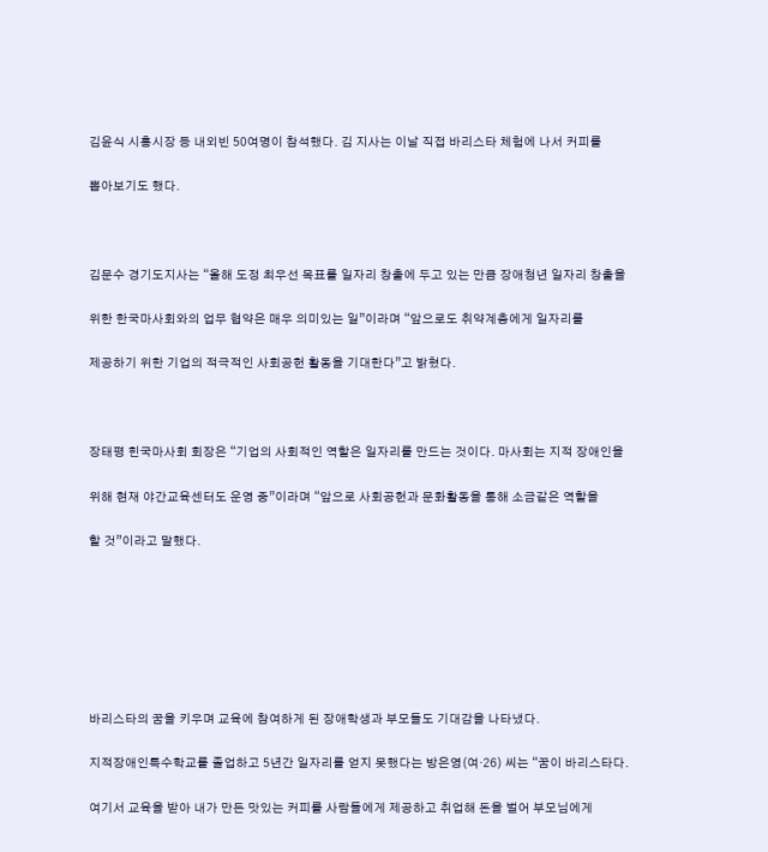김윤식 시흥시장 등 내외빈 50여명이 참석했다. 김 지사는 이날 직접 바리스타 체험에 나서 커피를

뽑아보기도 했다.



김문수 경기도지사는 “올해 도정 최우선 목표를 일자리 창출에 두고 있는 만큼 장애청년 일자리 창출을

위한 한국마사회와의 업무 협약은 매우 의미있는 일”이라며 “앞으로도 취약계층에게 일자리를

제공하기 위한 기업의 적극적인 사회공헌 활동을 기대한다”고 밝혔다.



장태평 힌국마사회 회장은 “기업의 사회적인 역할은 일자리를 만드는 것이다. 마사회는 지적 장애인을

위해 현재 야간교육센터도 운영 중”이라며 “앞으로 사회공헌과 문화활동을 통해 소금같은 역할을

할 것”이라고 말했다.







바리스타의 꿈을 키우며 교육에 참여하게 된 장애학생과 부모들도 기대감을 나타냈다.

지적장애인특수학교를 졸업하고 5년간 일자리를 얻지 못했다는 방은영(여·26) 씨는 “꿈이 바리스타다.

여기서 교육을 받아 내가 만든 맛있는 커피를 사람들에게 제공하고 취업해 돈을 벌어 부모님에게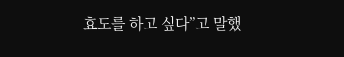효도를 하고 싶다”고 말했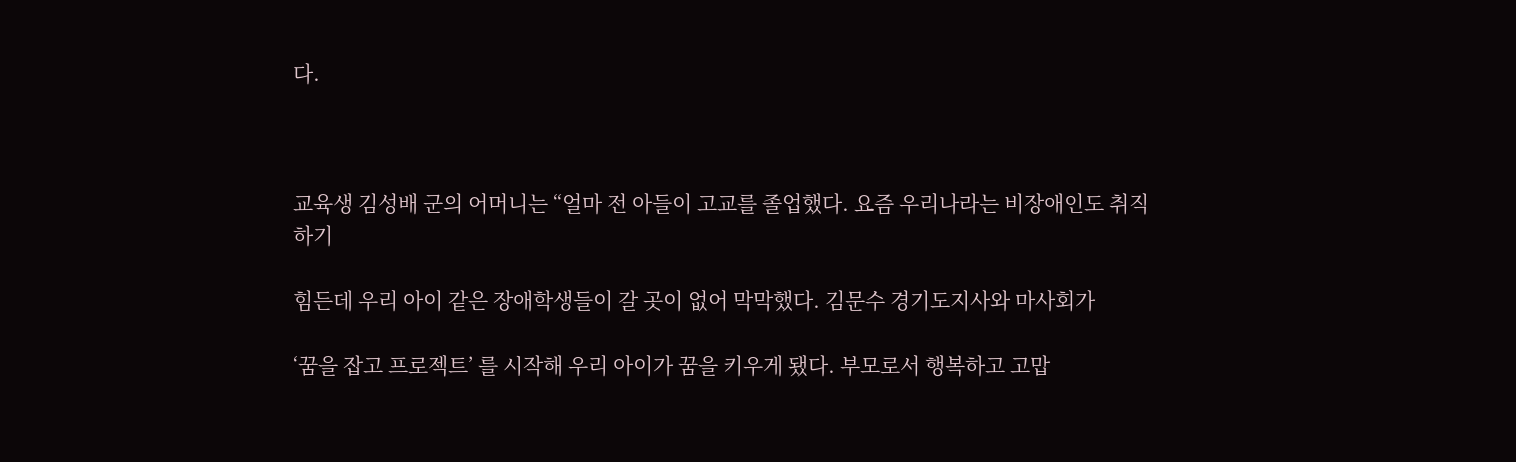다.



교육생 김성배 군의 어머니는 “얼마 전 아들이 고교를 졸업했다. 요즘 우리나라는 비장애인도 취직하기

힘든데 우리 아이 같은 장애학생들이 갈 곳이 없어 막막했다. 김문수 경기도지사와 마사회가

‘꿈을 잡고 프로젝트’ 를 시작해 우리 아이가 꿈을 키우게 됐다. 부모로서 행복하고 고맙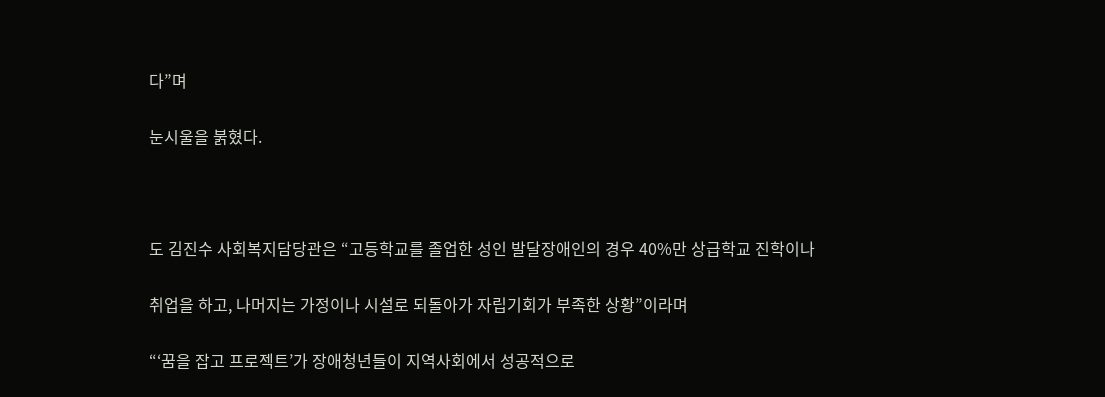다”며

눈시울을 붉혔다.



도 김진수 사회복지담당관은 “고등학교를 졸업한 성인 발달장애인의 경우 40%만 상급학교 진학이나

취업을 하고, 나머지는 가정이나 시설로 되돌아가 자립기회가 부족한 상황”이라며

“‘꿈을 잡고 프로젝트’가 장애청년들이 지역사회에서 성공적으로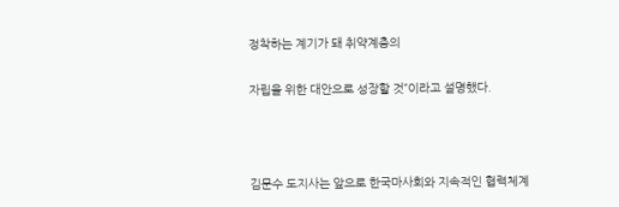정착하는 계기가 돼 취약계층의

자립을 위한 대안으로 성장할 것”이라고 설명했다.



김문수 도지사는 앞으로 한국마사회와 지속적인 협력체계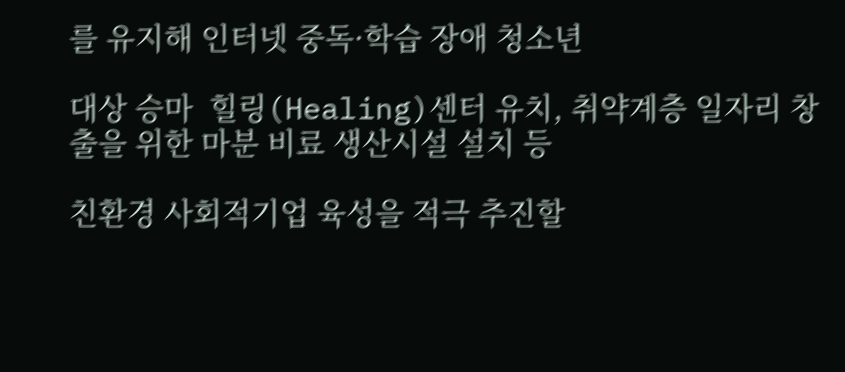를 유지해 인터넷 중독·학습 장애 청소년

대상 승마  힐링(Healing)센터 유치, 취약계층 일자리 창출을 위한 마분 비료 생산시설 설치 등

친환경 사회적기업 육성을 적극 추진할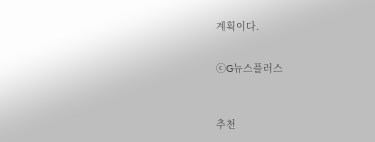계획이다.


ⓒG뉴스플러스



추천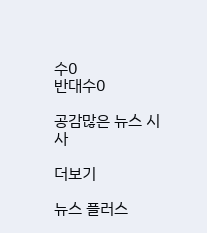수0
반대수0

공감많은 뉴스 시사

더보기

뉴스 플러스